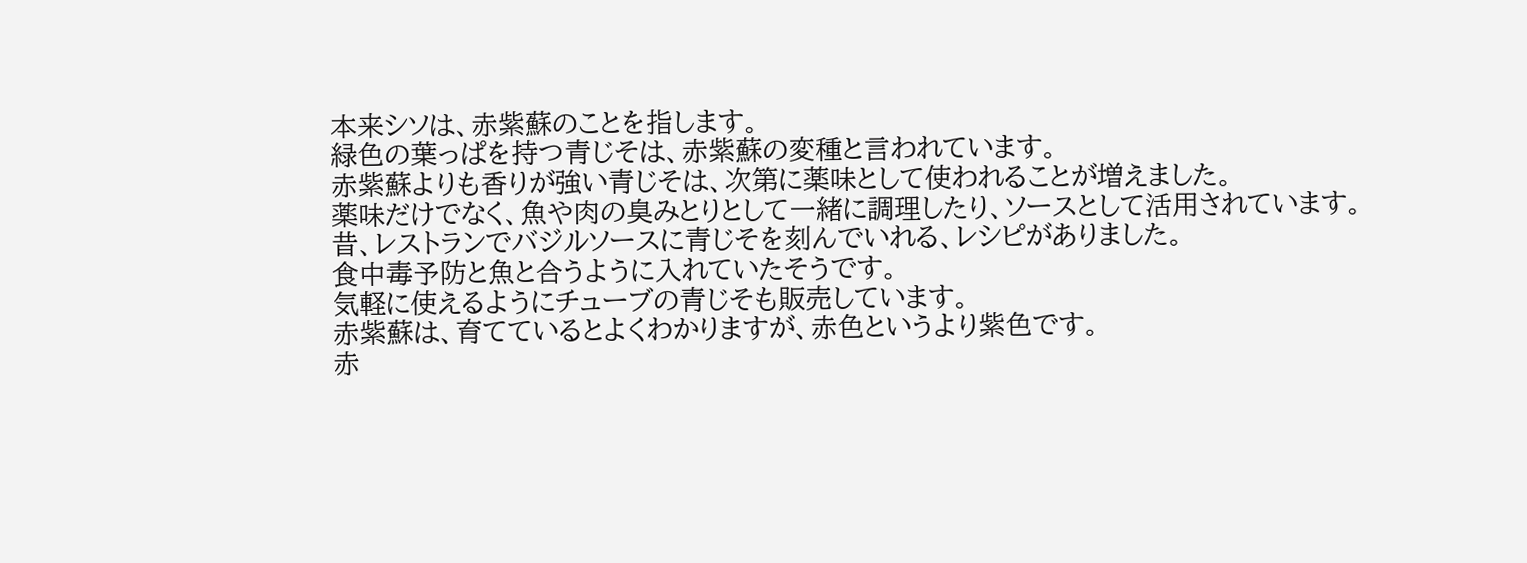本来シソは、赤紫蘇のことを指します。
緑色の葉っぱを持つ青じそは、赤紫蘇の変種と言われています。
赤紫蘇よりも香りが強い青じそは、次第に薬味として使われることが増えました。
薬味だけでなく、魚や肉の臭みとりとして一緒に調理したり、ソースとして活用されています。
昔、レストランでバジルソースに青じそを刻んでいれる、レシピがありました。
食中毒予防と魚と合うように入れていたそうです。
気軽に使えるようにチューブの青じそも販売しています。
赤紫蘇は、育てているとよくわかりますが、赤色というより紫色です。
赤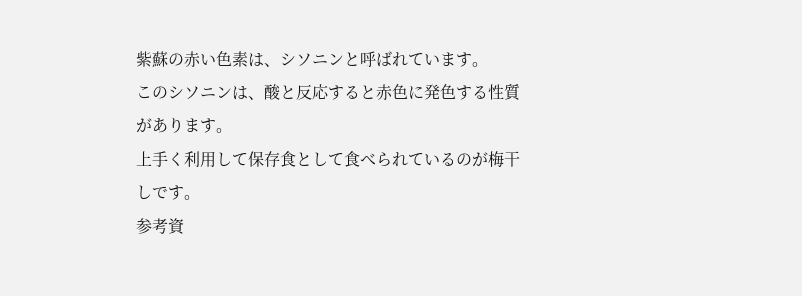紫蘇の赤い色素は、シソニンと呼ばれています。
このシソニンは、酸と反応すると赤色に発色する性質があります。
上手く利用して保存食として食べられているのが梅干しです。
参考資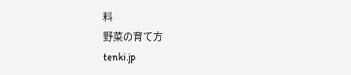料
野菜の育て方
tenki.jp